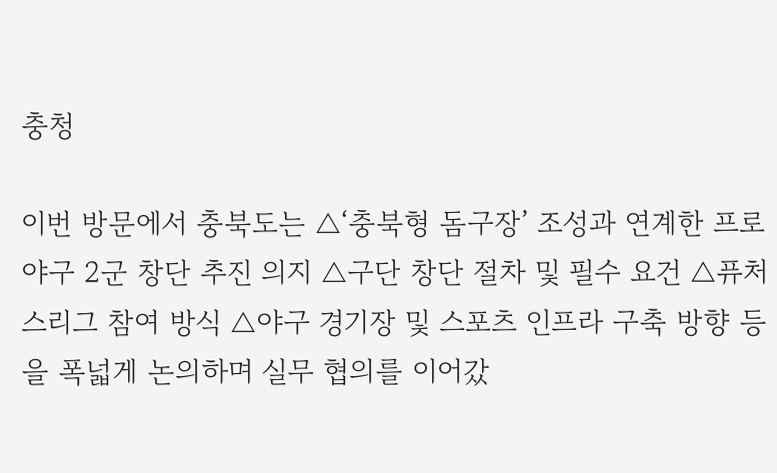충청

이번 방문에서 충북도는 △‘충북형 돔구장’ 조성과 연계한 프로야구 2군 창단 추진 의지 △구단 창단 절차 및 필수 요건 △퓨처스리그 참여 방식 △야구 경기장 및 스포츠 인프라 구축 방향 등을 폭넓게 논의하며 실무 협의를 이어갔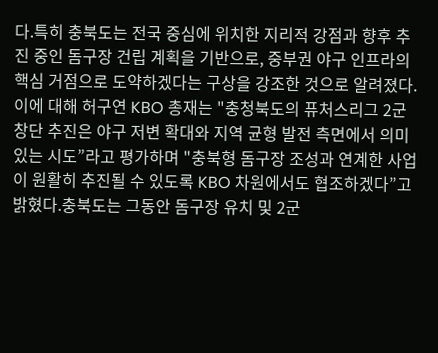다.특히 충북도는 전국 중심에 위치한 지리적 강점과 향후 추진 중인 돔구장 건립 계획을 기반으로, 중부권 야구 인프라의 핵심 거점으로 도약하겠다는 구상을 강조한 것으로 알려졌다.
이에 대해 허구연 KBO 총재는 "충청북도의 퓨처스리그 2군 창단 추진은 야구 저변 확대와 지역 균형 발전 측면에서 의미 있는 시도”라고 평가하며 "충북형 돔구장 조성과 연계한 사업이 원활히 추진될 수 있도록 KBO 차원에서도 협조하겠다”고 밝혔다.충북도는 그동안 돔구장 유치 및 2군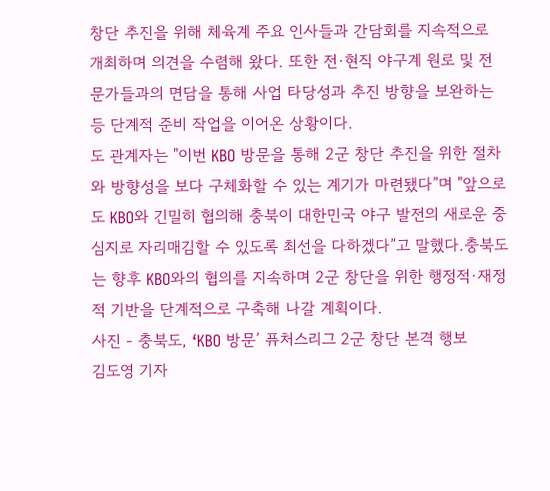창단 추진을 위해 체육계 주요 인사들과 간담회를 지속적으로 개최하며 의견을 수렴해 왔다. 또한 전·현직 야구계 원로 및 전문가들과의 면담을 통해 사업 타당성과 추진 방향을 보완하는 등 단계적 준비 작업을 이어온 상황이다.
도 관계자는 "이번 KBO 방문을 통해 2군 창단 추진을 위한 절차와 방향성을 보다 구체화할 수 있는 계기가 마련됐다”며 "앞으로도 KBO와 긴밀히 협의해 충북이 대한민국 야구 발전의 새로운 중심지로 자리매김할 수 있도록 최선을 다하겠다”고 말했다.충북도는 향후 KBO와의 협의를 지속하며 2군 창단을 위한 행정적·재정적 기반을 단계적으로 구축해 나갈 계획이다.
사진 - 충북도, ‘KBO 방문’ 퓨처스리그 2군 창단 본격 행보
김도영 기자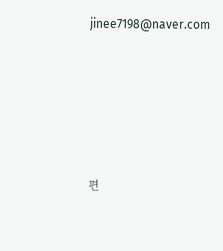jinee7198@naver.com






편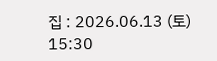집 : 2026.06.13 (토) 15:30